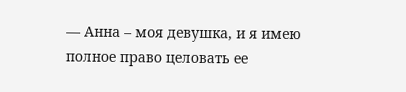— Анна – моя девушка, и я имею полное право целовать ее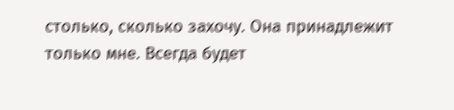столько, сколько захочу. Она принадлежит только мне. Всегда будет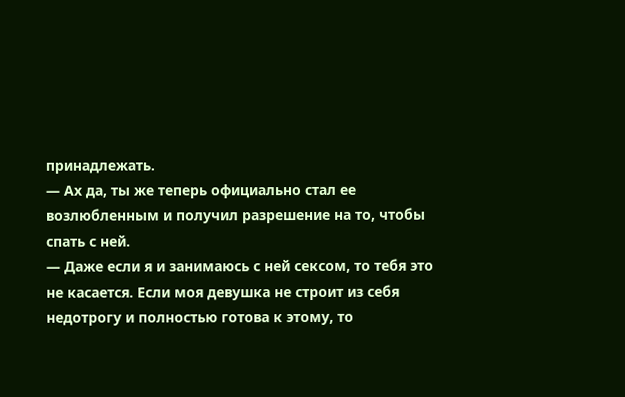принадлежать.
— Ах да, ты же теперь официально стал ее возлюбленным и получил разрешение на то, чтобы спать с ней.
— Даже если я и занимаюсь с ней сексом, то тебя это не касается. Если моя девушка не строит из себя недотрогу и полностью готова к этому, то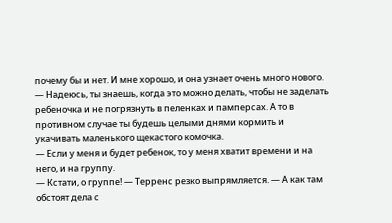почему бы и нет. И мне хорошо, и она узнает очень много нового.
— Надеюсь, ты знаешь, когда это можно делать, чтобы не заделать ребеночка и не погрязнуть в пеленках и памперсах. А то в противном случае ты будешь целыми днями кормить и укачивать маленького щекастого комочка.
— Если у меня и будет ребенок, то у меня хватит времени и на него, и на группу.
— Кстати, о группе! — Терренс резко выпрямляется. — А как там обстоят дела с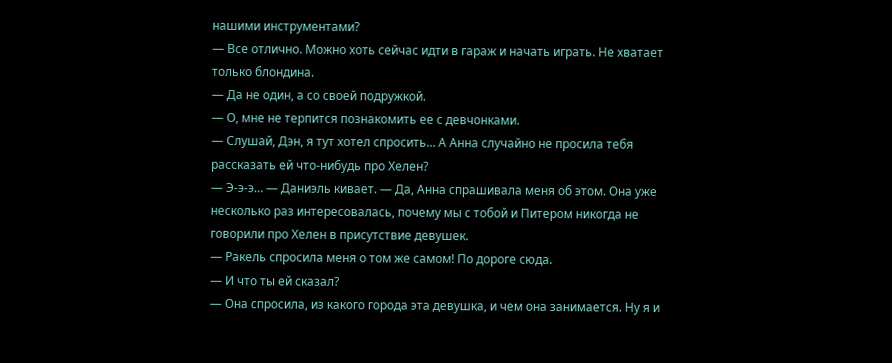нашими инструментами?
— Все отлично. Можно хоть сейчас идти в гараж и начать играть. Не хватает только блондина.
— Да не один, а со своей подружкой.
— О, мне не терпится познакомить ее с девчонками.
— Слушай, Дэн, я тут хотел спросить… А Анна случайно не просила тебя рассказать ей что-нибудь про Хелен?
— Э-э-э… — Даниэль кивает. — Да, Анна спрашивала меня об этом. Она уже несколько раз интересовалась, почему мы с тобой и Питером никогда не говорили про Хелен в присутствие девушек.
— Ракель спросила меня о том же самом! По дороге сюда.
— И что ты ей сказал?
— Она спросила, из какого города эта девушка, и чем она занимается. Ну я и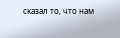сказал то, что нам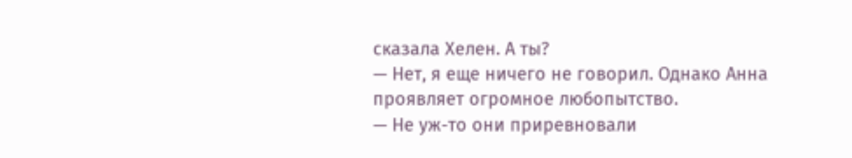сказала Хелен. А ты?
— Нет, я еще ничего не говорил. Однако Анна проявляет огромное любопытство.
— Не уж-то они приревновали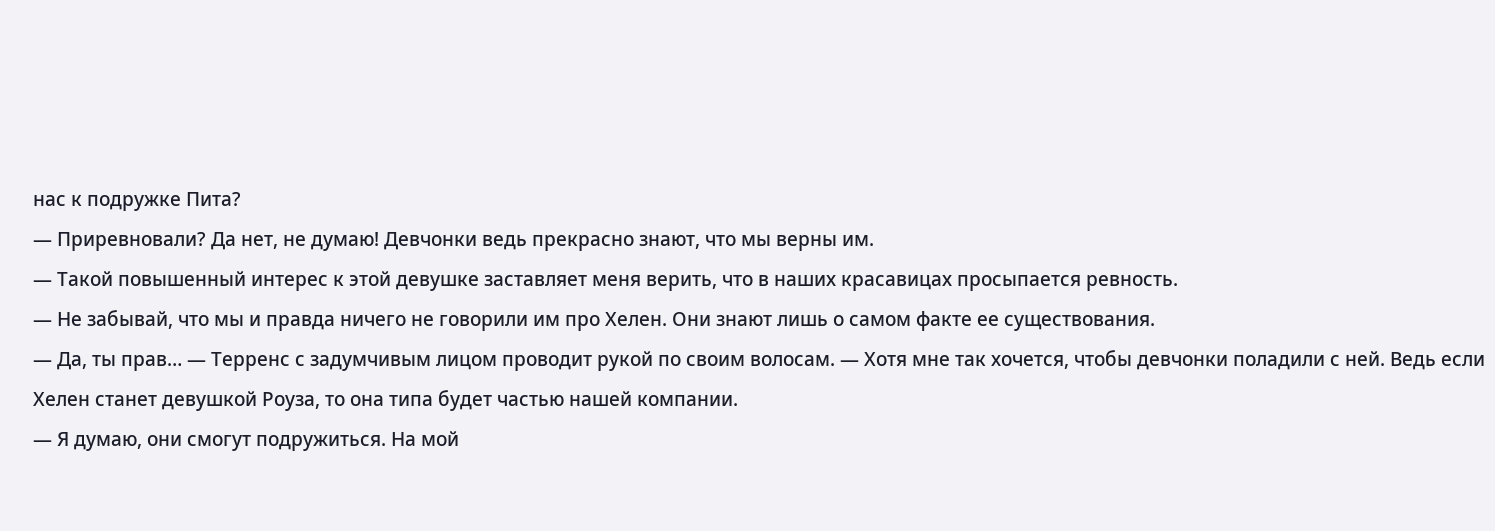нас к подружке Пита?
— Приревновали? Да нет, не думаю! Девчонки ведь прекрасно знают, что мы верны им.
— Такой повышенный интерес к этой девушке заставляет меня верить, что в наших красавицах просыпается ревность.
— Не забывай, что мы и правда ничего не говорили им про Хелен. Они знают лишь о самом факте ее существования.
— Да, ты прав… — Терренс с задумчивым лицом проводит рукой по своим волосам. — Хотя мне так хочется, чтобы девчонки поладили с ней. Ведь если Хелен станет девушкой Роуза, то она типа будет частью нашей компании.
— Я думаю, они смогут подружиться. На мой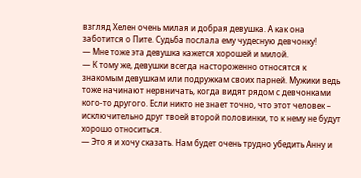взгляд Хелен очень милая и добрая девушка. А как она заботится о Пите. Судьба послала ему чудесную девчонку!
— Мне тоже эта девушка кажется хорошей и милой.
— К тому же, девушки всегда настороженно относятся к знакомым девушкам или подружкам своих парней. Мужики ведь тоже начинают нервничать, когда видят рядом с девчонками кого-то другого. Если никто не знает точно, что этот человек – исключительно друг твоей второй половинки, то к нему не будут хорошо относиться.
— Это я и хочу сказать. Нам будет очень трудно убедить Анну и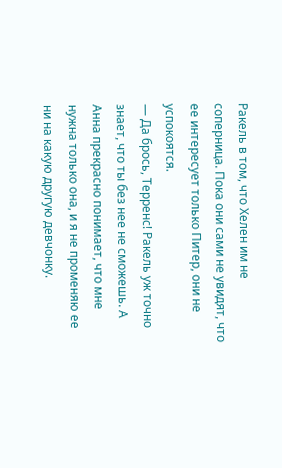Ракель в том, что Хелен им не соперница. Пока они сами не увидят, что ее интересует только Питер, они не успокоятся.
— Да брось, Терренс! Ракель уж точно знает, что ты без нее не сможешь. А Анна прекрасно понимает, что мне нужна только она, и я не променяю ее ни на какую другую девчонку.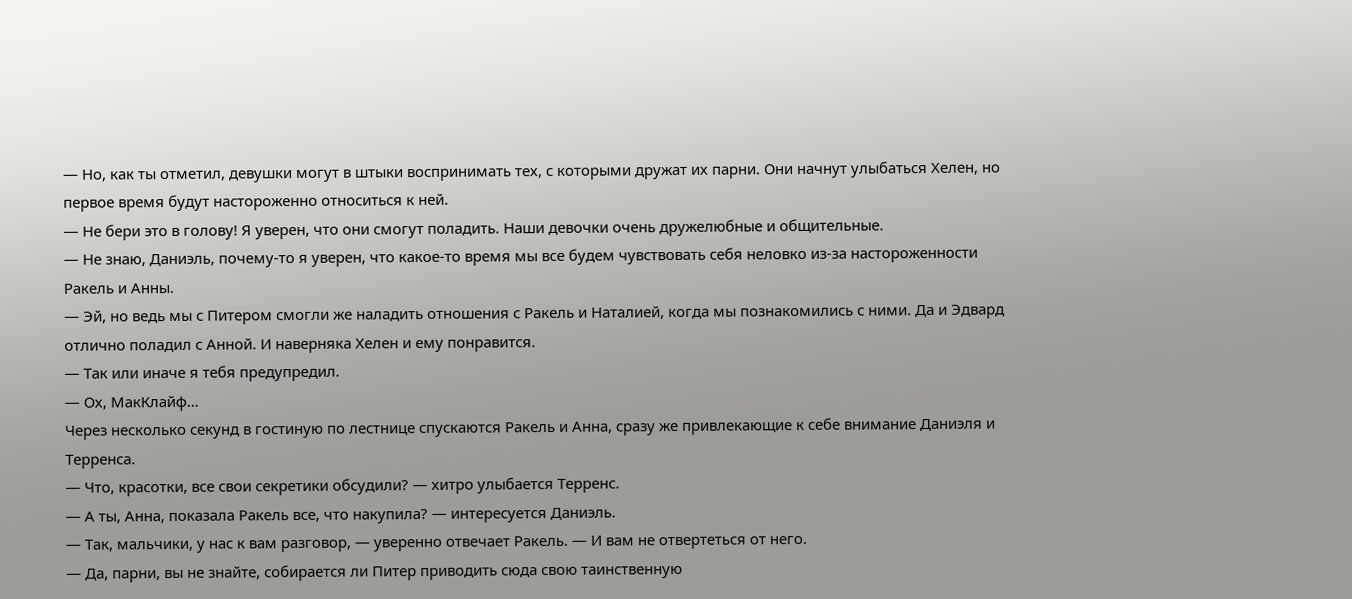— Но, как ты отметил, девушки могут в штыки воспринимать тех, с которыми дружат их парни. Они начнут улыбаться Хелен, но первое время будут настороженно относиться к ней.
— Не бери это в голову! Я уверен, что они смогут поладить. Наши девочки очень дружелюбные и общительные.
— Не знаю, Даниэль, почему-то я уверен, что какое-то время мы все будем чувствовать себя неловко из-за настороженности Ракель и Анны.
— Эй, но ведь мы с Питером смогли же наладить отношения с Ракель и Наталией, когда мы познакомились с ними. Да и Эдвард отлично поладил с Анной. И наверняка Хелен и ему понравится.
— Так или иначе я тебя предупредил.
— Ох, МакКлайф…
Через несколько секунд в гостиную по лестнице спускаются Ракель и Анна, сразу же привлекающие к себе внимание Даниэля и Терренса.
— Что, красотки, все свои секретики обсудили? — хитро улыбается Терренс.
— А ты, Анна, показала Ракель все, что накупила? — интересуется Даниэль.
— Так, мальчики, у нас к вам разговор, — уверенно отвечает Ракель. — И вам не отвертеться от него.
— Да, парни, вы не знайте, собирается ли Питер приводить сюда свою таинственную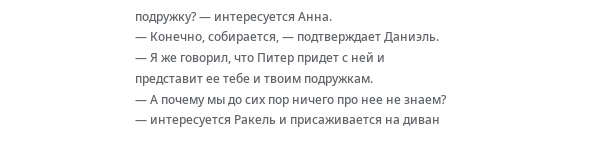подружку? — интересуется Анна.
— Конечно, собирается, — подтверждает Даниэль. — Я же говорил, что Питер придет с ней и представит ее тебе и твоим подружкам.
— А почему мы до сих пор ничего про нее не знаем? — интересуется Ракель и присаживается на диван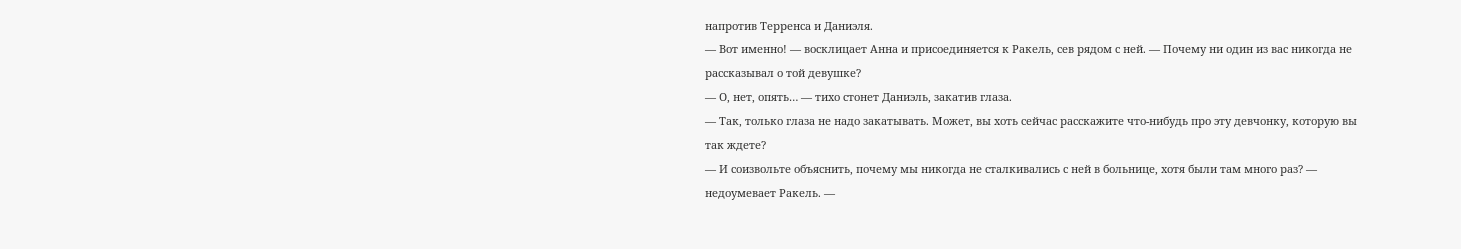напротив Терренса и Даниэля.
— Вот именно! — восклицает Анна и присоединяется к Ракель, сев рядом с ней. — Почему ни один из вас никогда не рассказывал о той девушке?
— О, нет, опять… — тихо стонет Даниэль, закатив глаза.
— Так, только глаза не надо закатывать. Может, вы хоть сейчас расскажите что-нибудь про эту девчонку, которую вы так ждете?
— И соизвольте объяснить, почему мы никогда не сталкивались с ней в больнице, хотя были там много раз? — недоумевает Ракель. —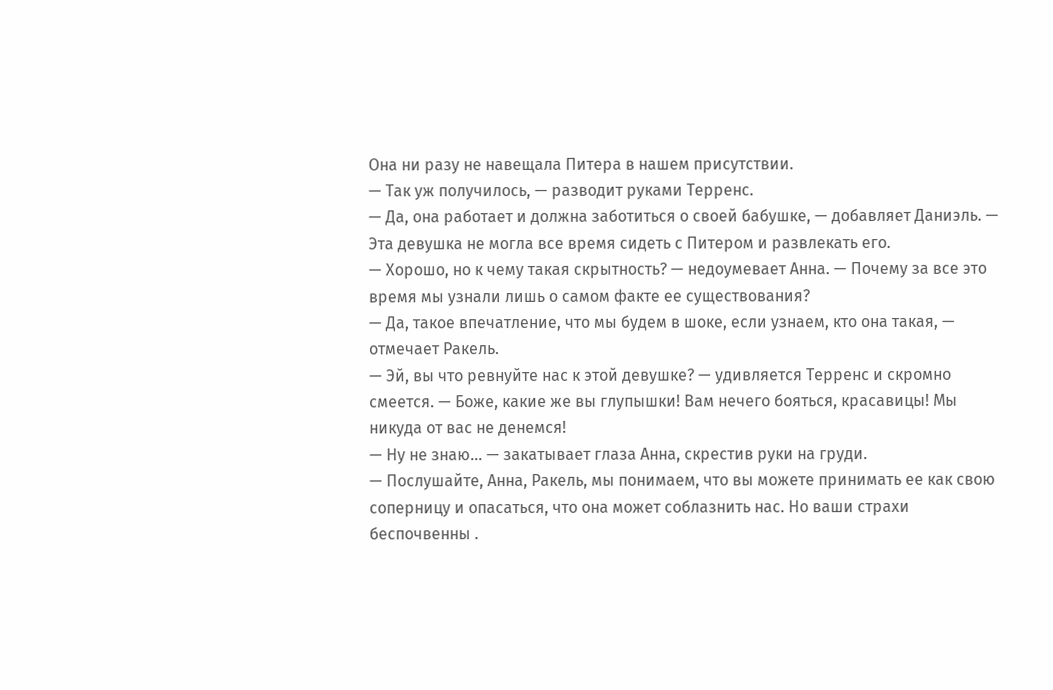Она ни разу не навещала Питера в нашем присутствии.
— Так уж получилось, — разводит руками Терренс.
— Да, она работает и должна заботиться о своей бабушке, — добавляет Даниэль. — Эта девушка не могла все время сидеть с Питером и развлекать его.
— Хорошо, но к чему такая скрытность? — недоумевает Анна. — Почему за все это время мы узнали лишь о самом факте ее существования?
— Да, такое впечатление, что мы будем в шоке, если узнаем, кто она такая, — отмечает Ракель.
— Эй, вы что ревнуйте нас к этой девушке? — удивляется Терренс и скромно смеется. — Боже, какие же вы глупышки! Вам нечего бояться, красавицы! Мы никуда от вас не денемся!
— Ну не знаю… — закатывает глаза Анна, скрестив руки на груди.
— Послушайте, Анна, Ракель, мы понимаем, что вы можете принимать ее как свою соперницу и опасаться, что она может соблазнить нас. Но ваши страхи беспочвенны .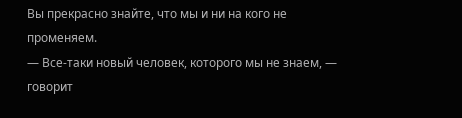Вы прекрасно знайте, что мы и ни на кого не променяем.
— Все-таки новый человек, которого мы не знаем, — говорит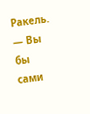Ракель. — Вы бы сами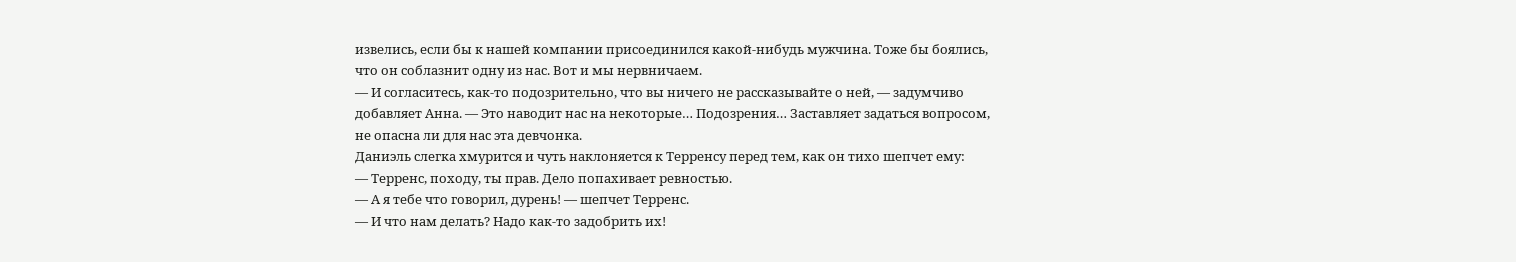извелись, если бы к нашей компании присоединился какой-нибудь мужчина. Тоже бы боялись, что он соблазнит одну из нас. Вот и мы нервничаем.
— И согласитесь, как-то подозрительно, что вы ничего не рассказывайте о ней, — задумчиво добавляет Анна. — Это наводит нас на некоторые… Подозрения… Заставляет задаться вопросом, не опасна ли для нас эта девчонка.
Даниэль слегка хмурится и чуть наклоняется к Терренсу перед тем, как он тихо шепчет ему:
— Терренс, походу, ты прав. Дело попахивает ревностью.
— А я тебе что говорил, дурень! — шепчет Терренс.
— И что нам делать? Надо как-то задобрить их!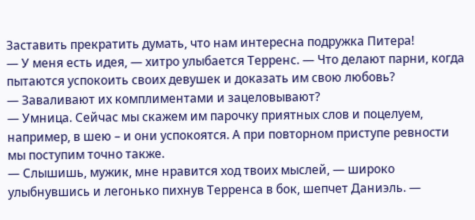Заставить прекратить думать, что нам интересна подружка Питера!
— У меня есть идея, — хитро улыбается Терренс. — Что делают парни, когда пытаются успокоить своих девушек и доказать им свою любовь?
— Заваливают их комплиментами и зацеловывают?
— Умница. Сейчас мы скажем им парочку приятных слов и поцелуем, например, в шею – и они успокоятся. А при повторном приступе ревности мы поступим точно также.
— Слышишь, мужик, мне нравится ход твоих мыслей, — широко улыбнувшись и легонько пихнув Терренса в бок, шепчет Даниэль. —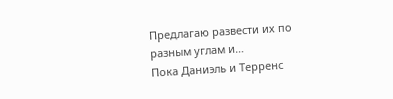Предлагаю развести их по разным углам и…
Пока Даниэль и Терренс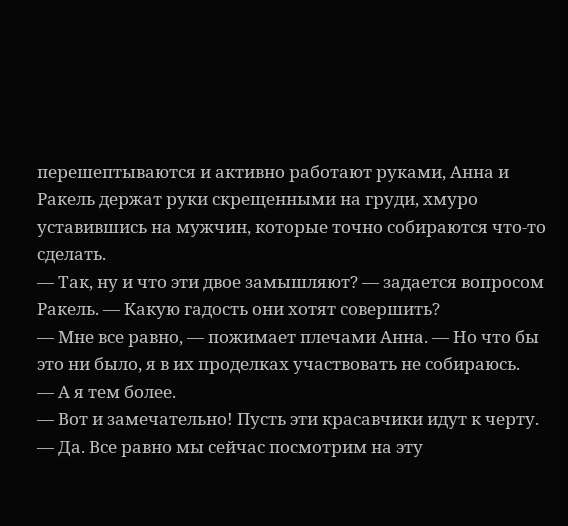перешептываются и активно работают руками, Анна и Ракель держат руки скрещенными на груди, хмуро уставившись на мужчин, которые точно собираются что-то сделать.
— Так, ну и что эти двое замышляют? — задается вопросом Ракель. — Какую гадость они хотят совершить?
— Мне все равно, — пожимает плечами Анна. — Но что бы это ни было, я в их проделках участвовать не собираюсь.
— А я тем более.
— Вот и замечательно! Пусть эти красавчики идут к черту.
— Да. Все равно мы сейчас посмотрим на эту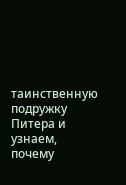таинственную подружку Питера и узнаем, почему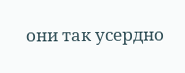они так усердно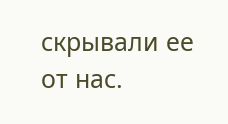скрывали ее от нас.